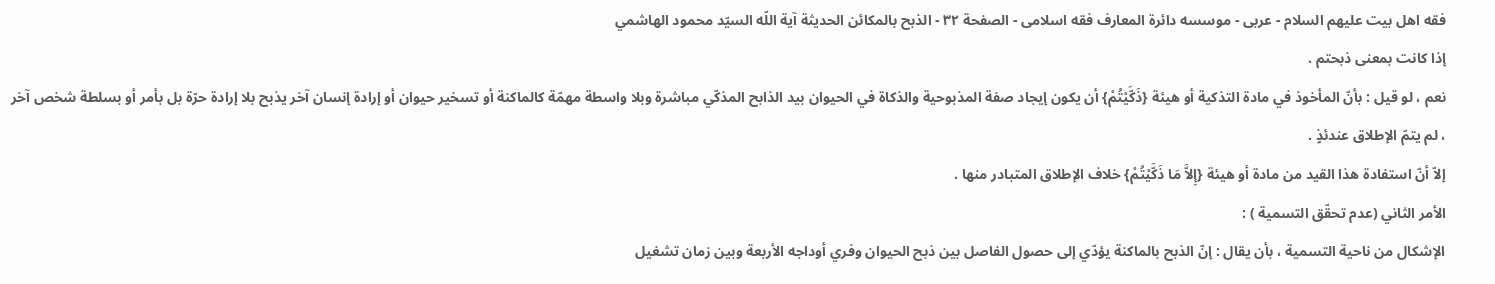فقه اهل بیت علیهم السلام - عربی - موسسه دائرة المعارف فقه اسلامی - الصفحة ٣٢ - الذبح بالمكائن الحديثة آية اللّه السيّد محمود الهاشمي
إذا كانت بمعنى ذبحتم .
نعم ، لو قيل : بأنّ المأخوذ في مادة التذكية أو هيئة {ذَكَّيْتُمْ} أن يكون إيجاد صفة المذبوحية والذكاة في الحيوان بيد الذابح المذكّي مباشرة وبلا واسطة مهمّة كالماكنة أو تسخير حيوان أو إرادة إنسان آخر يذبح بلا إرادة حرّة بل بأمر أو بسلطة شخص آخر ، لم يتمّ الإطلاق عندئذٍ .
إلاّ أنّ استفادة هذا القيد من مادة أو هيئة {إِلاَّ مَا ذَكَّيْتُمْ} خلاف الإطلاق المتبادر منها .
الأمر الثاني (عدم تحقّق التسمية ) :
الإشكال من ناحية التسمية ، بأن يقال : إنّ الذبح بالماكنة يؤدّي إلى حصول الفاصل بين ذبح الحيوان وفري أوداجه الأربعة وبين زمان تشغيل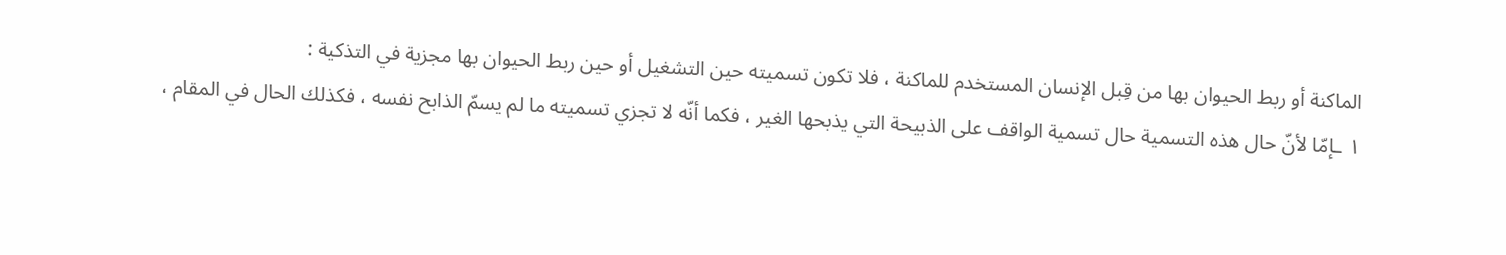الماكنة أو ربط الحيوان بها من قِبل الإنسان المستخدم للماكنة ، فلا تكون تسميته حين التشغيل أو حين ربط الحيوان بها مجزية في التذكية :
١ ـإمّا لأنّ حال هذه التسمية حال تسمية الواقف على الذبيحة التي يذبحها الغير ، فكما أنّه لا تجزي تسميته ما لم يسمّ الذابح نفسه ، فكذلك الحال في المقام ،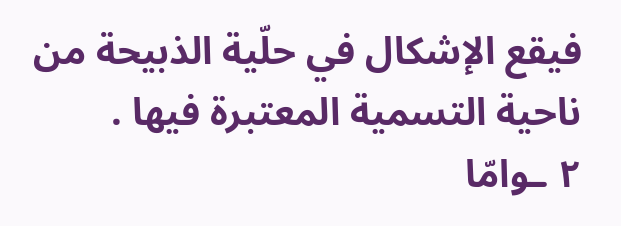فيقع الإشكال في حلّية الذبيحة من ناحية التسمية المعتبرة فيها .
٢ ـوامّا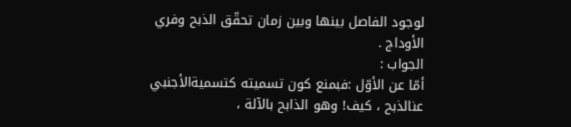لوجود الفاصل بينها وبين زمان تحقّق الذبح وفري الأوداج .
الجواب :
أمّا عن الأوّل :فبمنع كون تسميته كتسميةالأجنبي عنالذبح ، كيف! وهو الذابح بالآلة ،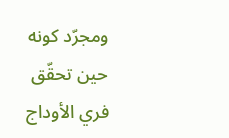ومجرّد كونه حين تحقّق فري الأوداج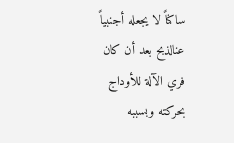ساكناً لا يجعله أجنبياً عنالذبح بعد أن كان فري الآلة للأوداج بحركته وبسببه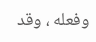وفعله ، وقد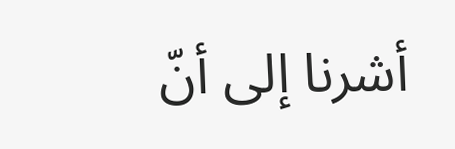أشرنا إلى أنّ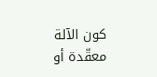كون الآلة معقّدة أو